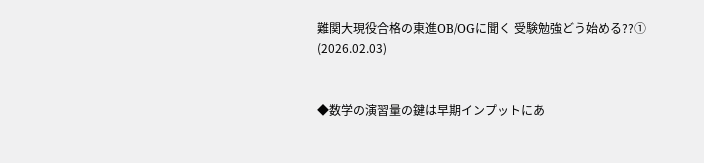難関大現役合格の東進OB/OGに聞く 受験勉強どう始める??①
(2026.02.03)


◆数学の演習量の鍵は早期インプットにあ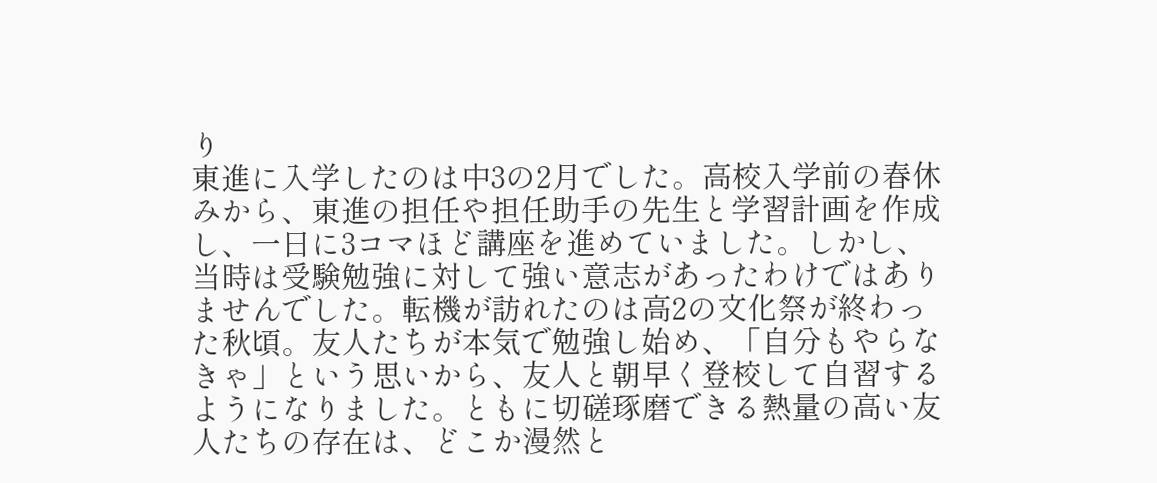り
東進に入学したのは中3の2月でした。高校入学前の春休みから、東進の担任や担任助手の先生と学習計画を作成し、一日に3コマほど講座を進めていました。しかし、当時は受験勉強に対して強い意志があったわけではありませんでした。転機が訪れたのは高2の文化祭が終わった秋頃。友人たちが本気で勉強し始め、「自分もやらなきゃ」という思いから、友人と朝早く登校して自習するようになりました。ともに切磋琢磨できる熱量の高い友人たちの存在は、どこか漫然と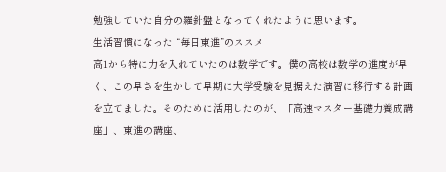勉強していた自分の羅針盤となってくれたように思います。
生活習慣になった “毎日東進”のススメ
高1から特に力を入れていたのは数学です。僕の高校は数学の進度が早く、この早さを生かして早期に大学受験を見据えた演習に移行する計画を立てました。そのために活用したのが、「高速マスター基礎力養成講座」、東進の講座、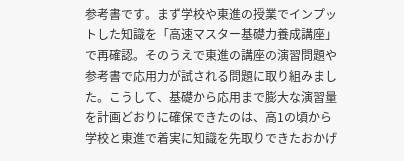参考書です。まず学校や東進の授業でインプットした知識を「高速マスター基礎力養成講座」で再確認。そのうえで東進の講座の演習問題や参考書で応用力が試される問題に取り組みました。こうして、基礎から応用まで膨大な演習量を計画どおりに確保できたのは、高1の頃から学校と東進で着実に知識を先取りできたおかげ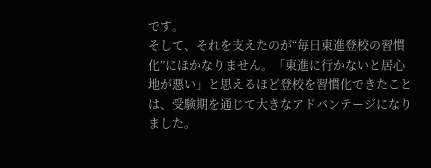です。
そして、それを支えたのが“毎日東進登校の習慣化”にほかなりません。「東進に行かないと居心地が悪い」と思えるほど登校を習慣化できたことは、受験期を通じて大きなアドバンテージになりました。